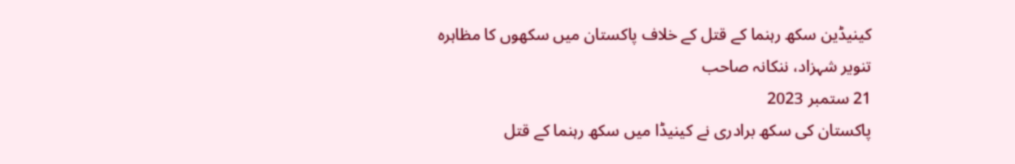کینیڈین سکھ رہنما کے قتل کے خلاف پاکستان میں سکھوں کا مظاہرہ
تنویر شہزاد، ننکانہ صاحب
21 ستمبر 2023
پاکستان کی سکھ برادری نے کینیڈا میں سکھ رہنما کے قتل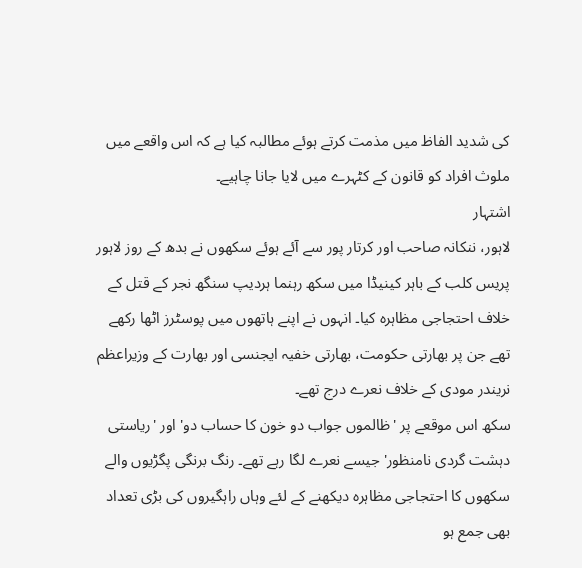کی شدید الفاظ میں مذمت کرتے ہوئے مطالبہ کیا ہے کہ اس واقعے میں ملوث افراد کو قانون کے کٹہرے میں لایا جانا چاہیے۔
اشتہار
لاہور، ننکانہ صاحب اور کرتار پور سے آئے ہوئے سکھوں نے بدھ کے روز لاہور پریس کلب کے باہر کینیڈا میں سکھ رہنما ہردیپ سنگھ نجر کے قتل کے خلاف احتجاجی مظاہرہ کیا۔ انہوں نے اپنے ہاتھوں میں پوسٹرز اٹھا رکھے تھے جن پر بھارتی حکومت، بھارتی خفیہ ایجنسی اور بھارت کے وزیراعظم نریندر مودی کے خلاف نعرے درج تھے۔
سکھ اس موقعے پر 'ظالموں جواب دو خون کا حساب دو' اور 'ریاستی دہشت گردی نامنظور' جیسے نعرے لگا رہے تھے۔ رنگ برنگی پگڑیوں والے سکھوں کا احتجاجی مظاہرہ دیکھنے کے لئے وہاں راہگیروں کی بڑی تعداد بھی جمع ہو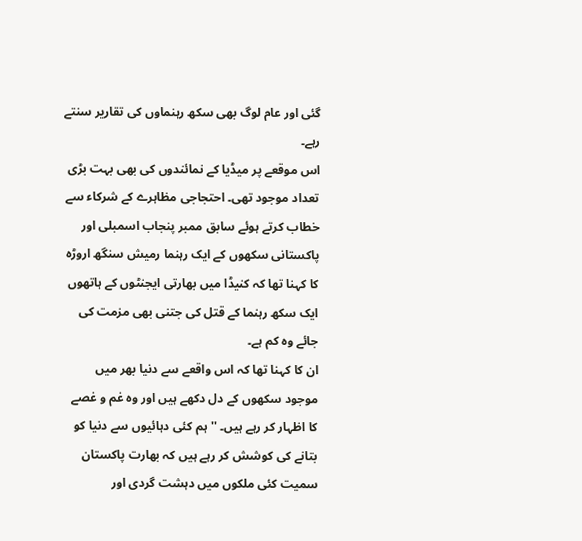گئی اور عام لوگ بھی سکھ رہنماوں کی تقاریر سنتے رہے۔
اس موقعے پر میڈیا کے نمائندوں کی بھی بہت بڑی تعداد موجود تھی۔ احتجاجی مظاہرے کے شرکاء سے خطاب کرتے ہوئے سابق ممبر پنجاب اسمبلی اور پاکستانی سکھوں کے ایک رہنما رمیش سنگھ اروڑہ کا کہنا تھا کہ کنیڈا میں بھارتی ایجنٹوں کے ہاتھوں ایک سکھ رہنما کے قتل کی جتنی بھی مزمت کی جائے وہ کم ہے۔
ان کا کہنا تھا کہ اس واقعے سے دنیا بھر میں موجود سکھوں کے دل دکھے ہیں اور وہ غم و غصے کا اظہار کر رہے ہیں۔ ''ہم کئی دہائیوں سے دنیا کو بتانے کی کوشش کر رہے ہیں کہ بھارت پاکستان سمیت کئی ملکوں میں دہشت گردی اور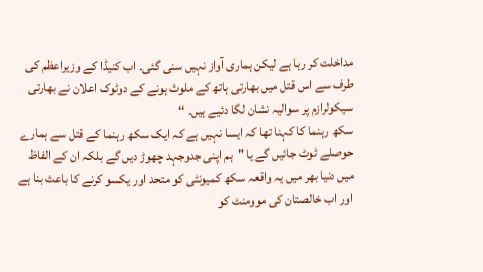مداخلت کر رہا ہے لیکن ہماری آواز نہیں سنی گئی۔ اب کنیڈا کے وزیراعظم کی طرف سے اس قتل میں بھارتی ہاتھ کے ملوث ہونے کے دوٹوک اعلان نے بھارتی سیکولرازم پر سوالیہ نشان لگا دئیے ہیں۔ ‘‘
سکھ رہنما کا کہنا تھا کہ ایسا نہیں ہے کہ ایک سکھ رہنما کے قتل سے ہمارے حوصلے ٹوٹ جائیں گے یا "ہم اپنی جدوجہد چھوڑ دیں گے بلکہ ان کے الفاظ میں دنیا بھر میں یہ واقعہ سکھ کمیونٹی کو متحد اور یکسو کرنے کا باعث بنا ہے اور اب خالصتان کی موومنٹ کو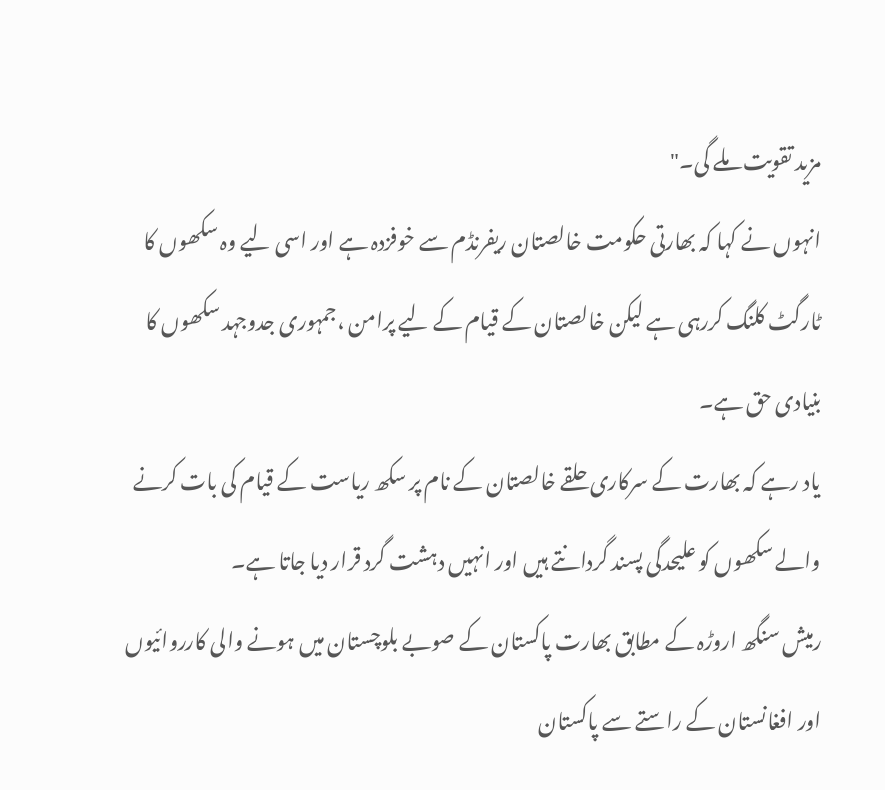مزید تقویت ملے گی۔"
انہوں نے کہا کہ بھارتی حکومت خالصتان ریفرنڈم سے خوفزدہ ہے اور اسی لیے وہ سکھوں کا ٹارگٹ کلنگ کررہی ہے لیکن خالصتان کے قیام کے لیے پرامن ،جمہوری جدوجہد سکھوں کا بنیادی حق ہے۔
یاد رہے کہ بھارت کے سرکاری حلقے خالصتان کے نام پر سکھ ریاست کے قیام کی بات کرنے والے سکھوں کو علیحدگی پسند گردانتے ہیں اور انہیں دہشت گرد قرار دیا جاتا ہے۔
رمیش سنگھ اروڑہ کے مطابق بھارت پاکستان کے صوبے بلوچستان میں ہونے والی کارروائیوں اور افغانستان کے راستے سے پاکستان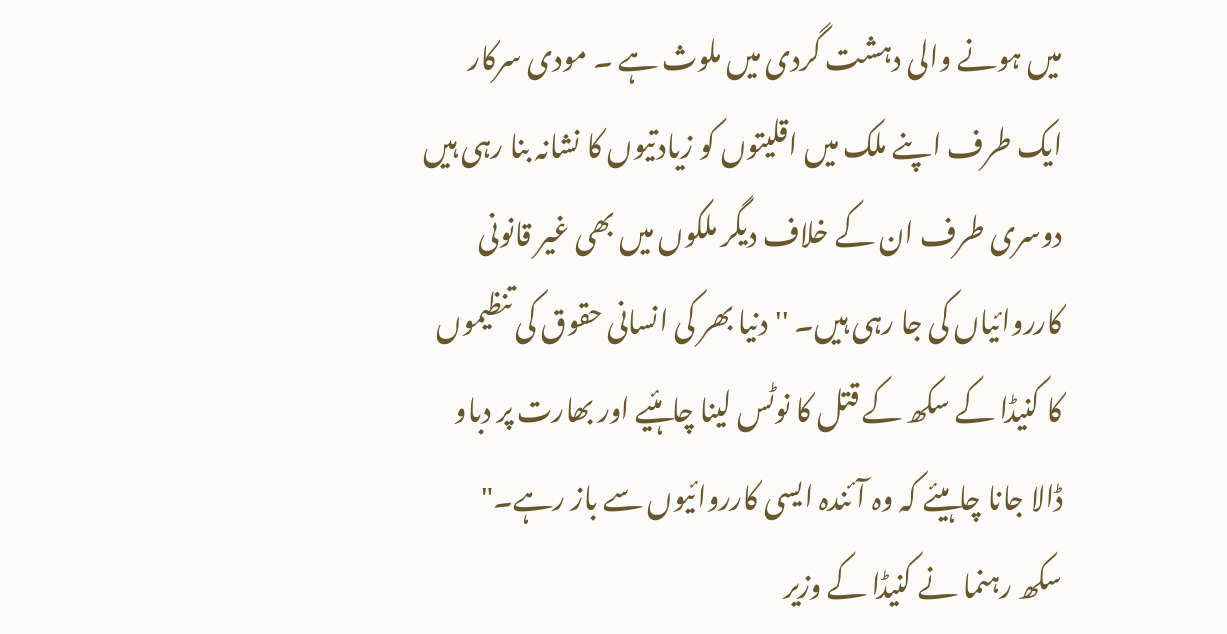میں ہونے والی دہشت گردی میں ملوث ہے ۔ مودی سرکار ایک طرف اپنے ملک میں اقلیتوں کو زیادتیوں کا نشانہ بنا رہی ہیں دوسری طرف ان کے خلاف دیگر ملکوں میں بھی غیر قانونی کارروائیاں کی جا رہی ہیں۔ ''دنیا بھر کی انسانی حقوق کی تنظیموں کا کنیڈا کے سکھ کے قتل کا نوٹس لینا چاہئیے اور بھارت پر دباو ڈالا جانا چاہیئے کہ وہ آئندہ ایسی کارروائیوں سے باز رہے۔"
سکھ رہنما نے کنیڈا کے وزیر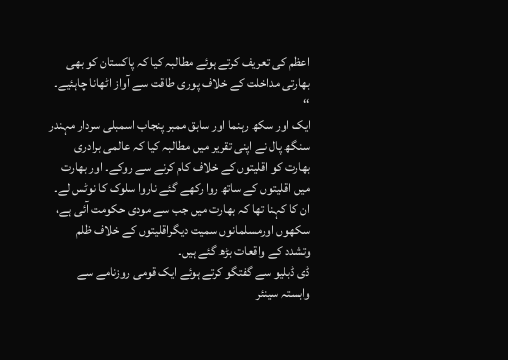اعظم کی تعریف کرتے ہوئے مطالبہ کیا کہ پاکستان کو بھی بھارتی مداخلت کے خلاف پوری طاقت سے آواز اٹھانا چاہئیے۔ ‘‘
ایک اور سکھ رہنما اور سابق ممبر پنجاب اسمبلی سردار مہندر سنگھ پال نے اپنی تقریر میں مطالبہ کیا کہ عالمی برادری بھارت کو اقلیتوں کے خلاف کام کرنے سے روکے۔ اور بھارت میں اقلیتوں کے ساتھ روا رکھے گئے ناروا سلوک کا نوٹس لے۔ ان کا کہنا تھا کہ بھارت میں جب سے مودی حکومت آئی ہے، سکھوں اورمسلمانوں سمیت دیگراقلیتوں کے خلاف ظلم وتشدد کے واقعات بڑھ گئے ہیں۔
ڈی ڈبلیو سے گفتگو کرتے ہوئے ایک قومی روزنامے سے وابستہ سینئر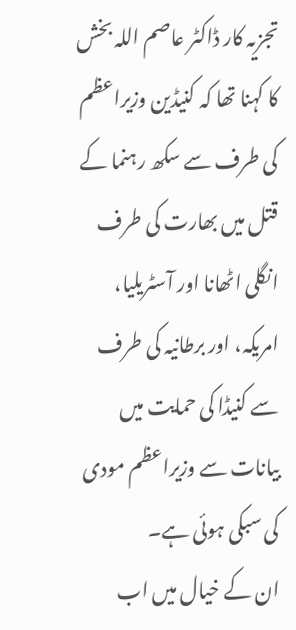تجزیہ کار ڈاکٹر عاصم اللہ بخش کا کہنا تھا کہ کنیڈین وزیراعظم کی طرف سے سکھ رہنما کے قتل میں بھارت کی طرف انگلی اٹھانا اور آسٹریلیا، امریکہ، اور برطانیہ کی طرف سے کنیڈا کی حمایت میں بیانات سے وزیراعظم مودی کی سبکی ہوئی ہے۔
ان کے خیال میں اب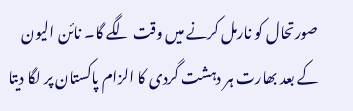صورتحال کو نارمل کرنے میں وقت لگے گا۔ نائن الیون کے بعد بھارت ہر دہشت گردی کا الزام پاکستان پر لگا دیتا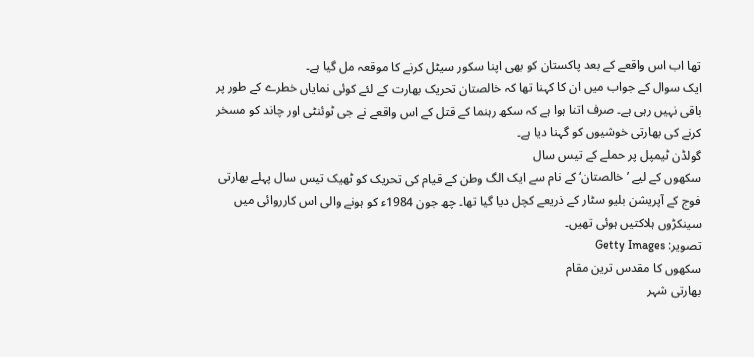تھا اب اس واقعے کے بعد پاکستان کو بھی اپنا سکور سیٹل کرنے کا موقعہ مل گیا ہے۔
ایک سوال کے جواب میں ان کا کہنا تھا کہ خالصتان تحریک بھارت کے لئے کوئی نمایاں خطرے کے طور پر باقی نہیں رہی ہے۔ صرف اتنا ہوا ہے کہ سکھ رہنما کے قتل کے اس واقعے نے جی ٹوئنٹی اور چاند کو مسخر کرنے کی بھارتی خوشیوں کو گہنا دیا ہے۔
گولڈن ٹیمپل پر حملے کے تیس سال
سکھوں کے لیے ’خالصتان‘ کے نام سے ایک الگ وطن کے قیام کی تحریک کو ٹھیک تیس سال پہلے بھارتی فوج کے آپریشن بلیو سٹار کے ذریعے کچل دیا گیا تھا۔ چھ جون 1984ء کو ہونے والی اس کارروائی میں سینکڑوں ہلاکتیں ہوئی تھیں۔
تصویر: Getty Images
سکھوں کا مقدس ترین مقام
بھارتی شہر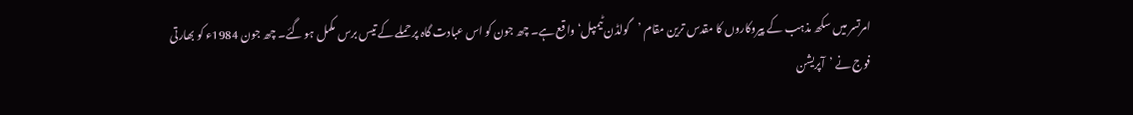امرتسر میں سکھ مذہب کے پیروکاروں کا مقدس ترین مقام ’گولڈن ٹیمپل‘ واقع ہے۔ چھ جون کو اس عبادت گاہ پر حملے کے تیس برس مکمل ہو گئے۔ چھ جون 1984ء کو بھارتی فوج نے ’آپریشن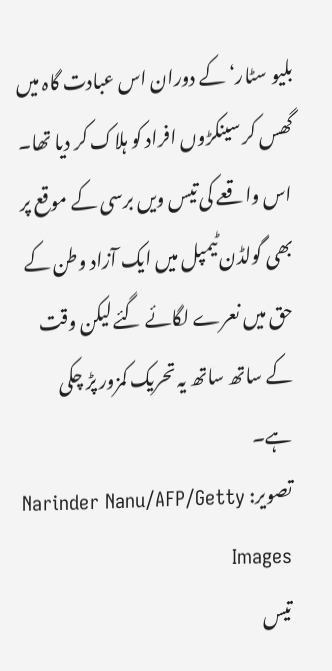بلیو سٹار‘ کے دوران اس عبادت گاہ میں گھس کر سینکڑوں افراد کو ہلاک کر دیا تھا۔ اس واقعے کی تیس ویں برسی کے موقع پر بھی گولڈن ٹیمپل میں ایک آزاد وطن کے حق میں نعرے لگائے گئے لیکن وقت کے ساتھ ساتھ یہ تحریک کمزور پڑ چکی ہے۔
تصویر: Narinder Nanu/AFP/Getty Images
تیس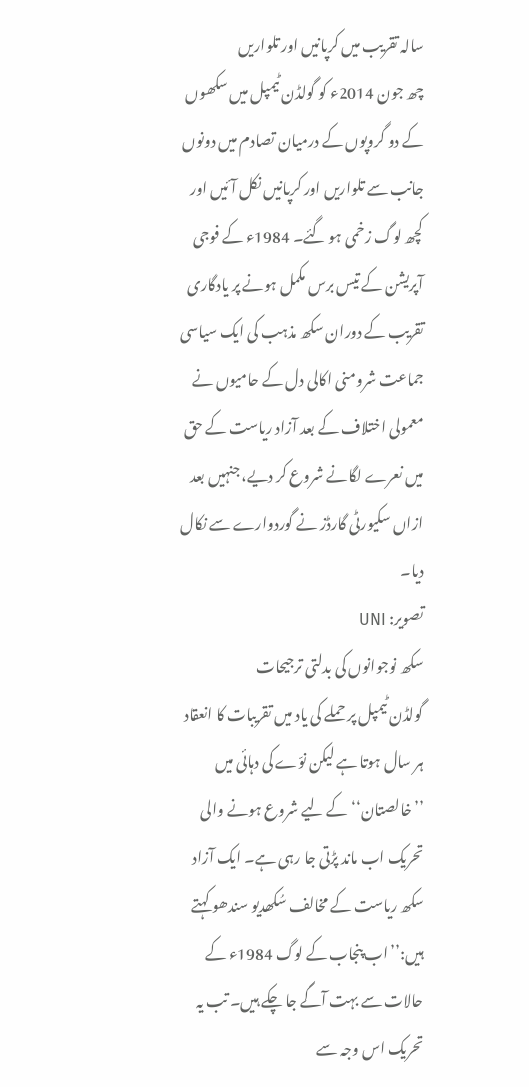سالہ تقریب میں کرپانیں اور تلواریں
چھ جون 2014ء کو گولڈن ٹیمپل میں سکھوں کے دو گروپوں کے درمیان تصادم میں دونوں جانب سے تلواریں اور کرپانیں نکل آئیں اور کچھ لوگ زخمی ہو گئے۔ 1984ء کے فوجی آپریشن کے تیس برس مکمل ہونے پر یادگاری تقریب کے دوران سکھ مذہب کی ایک سیاسی جماعت شرومنی اکالی دل کے حامیوں نے معمولی اختلاف کے بعد آزاد ریاست کے حق میں نعرے لگانے شروع کر دیے، جنہیں بعد ازاں سکیورٹی گارڈز نے گوردوارے سے نکال دیا۔
تصویر: UNI
سکھ نوجوانوں کی بدلتی ترجیحات
گولڈن ٹیمپل پر حملے کی یاد میں تقریبات کا انعقاد ہر سال ہوتا ہے لیکن نوّے کی دہائی میں ’’خالصتان‘‘ کے لیے شروع ہونے والی تحریک اب ماند پڑتی جا رہی ہے۔ ایک آزاد سکھ ریاست کے مخالف سُکھدیو سندھو کہتے ہیں:’’اب پنجاب کے لوگ 1984ء کے حالات سے بہت آگے جا چکے ہیں۔ تب یہ تحریک اس وجہ سے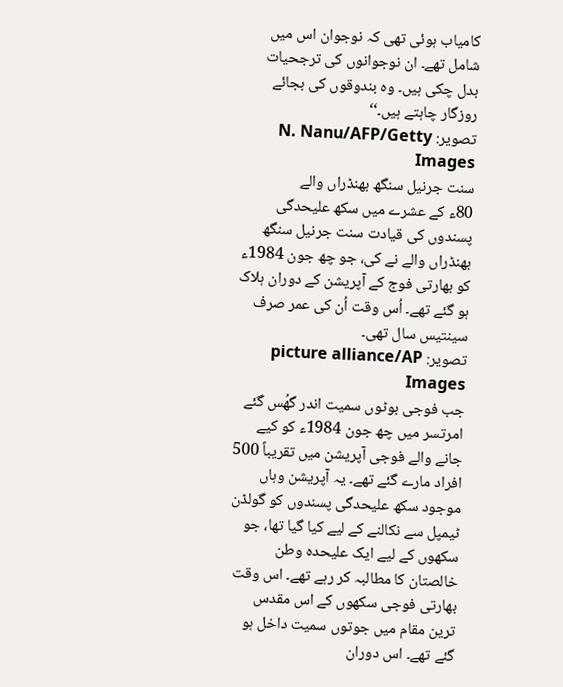کامیاب ہوئی تھی کہ نوجوان اس میں شامل تھے۔ ان نوجوانوں کی ترجحیات بدل چکی ہیں۔ وہ بندوقوں کی بجائے روزگار چاہتے ہیں۔‘‘
تصویر: N. Nanu/AFP/Getty Images
سنت جرنیل سنگھ بھنڈراں والے
80ء کے عشرے میں سکھ علیحدگی پسندوں کی قیادت سنت جرنیل سنگھ بھنڈراں والے نے کی، جو چھ جون 1984ء کو بھارتی فوج کے آپریشن کے دوران ہلاک ہو گئے تھے۔ اُس وقت اُن کی عمر صرف سینتیس سال تھی۔
تصویر: picture alliance/AP Images
جب فوجی بوٹوں سمیت اندر گھُس گئے
امرتسر میں چھ جون 1984ء کو کیے جانے والے فوجی آپریشن میں تقریباً 500 افراد مارے گئے تھے۔ یہ آپریشن وہاں موجود سکھ علیحدگی پسندوں کو گولڈن ٹیمپل سے نکالنے کے لیے کیا گیا تھا، جو سکھوں کے لیے ایک علیحدہ وطن خالصتان کا مطالبہ کر رہے تھے۔ اس وقت بھارتی فوجی سکھوں کے اس مقدس ترین مقام میں جوتوں سمیت داخل ہو گئے تھے۔ اس دوران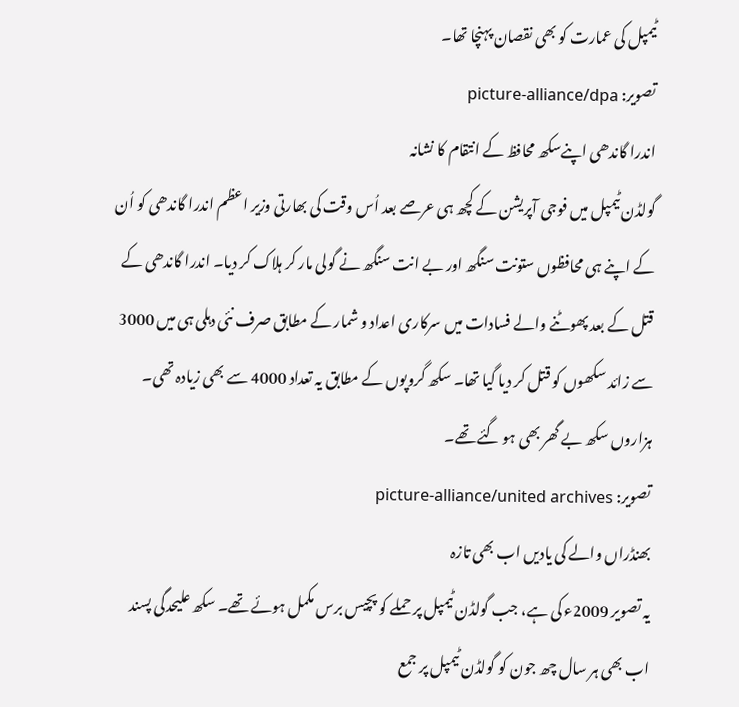ٹیمپل کی عمارت کو بھی نقصان پہنچا تھا۔
تصویر: picture-alliance/dpa
اندرا گاندھی اپنےسکھ محافظ کے انتقام کا نشانہ
گولڈن ٹیمپل میں فوجی آپریشن کے کچھ ہی عرصے بعد اُس وقت کی بھارتی وزیر اعظم اندرا گاندھی کو اُن کے اپنے ہی محافظوں ستونت سنگھ اور بے انت سنگھ نے گولی مار کر ہلاک کر دیا۔ اندرا گاندھی کے قتل کے بعد پھوٹنے والے فسادات میں سرکاری اعداد و شمار کے مطابق صرف نئی دہلی ہی میں 3000 سے زائد سکھوں کو قتل کر دیا گیا تھا۔ سکھ گروپوں کے مطابق یہ تعداد 4000 سے بھی زیادہ تھی۔ ہزاروں سکھ بے گھر بھی ہو گئے تھے۔
تصویر: picture-alliance/united archives
بھنڈراں والے کی یادیں اب بھی تازہ
یہ تصویر 2009ء کی ہے، جب گولڈن ٹیمپل پر حملے کو پچیس برس مکمل ہوئے تھے۔ سکھ علیحدگی پسند اب بھی ہر سال چھ جون کو گولڈن ٹیمپل پر جمع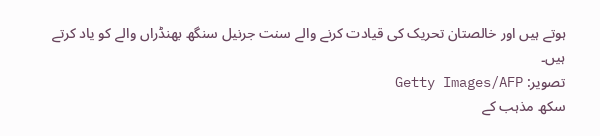ہوتے ہیں اور خالصتان تحریک کی قیادت کرنے والے سنت جرنیل سنگھ بھنڈراں والے کو یاد کرتے ہیں۔
تصویر: Getty Images/AFP
سکھ مذہب کے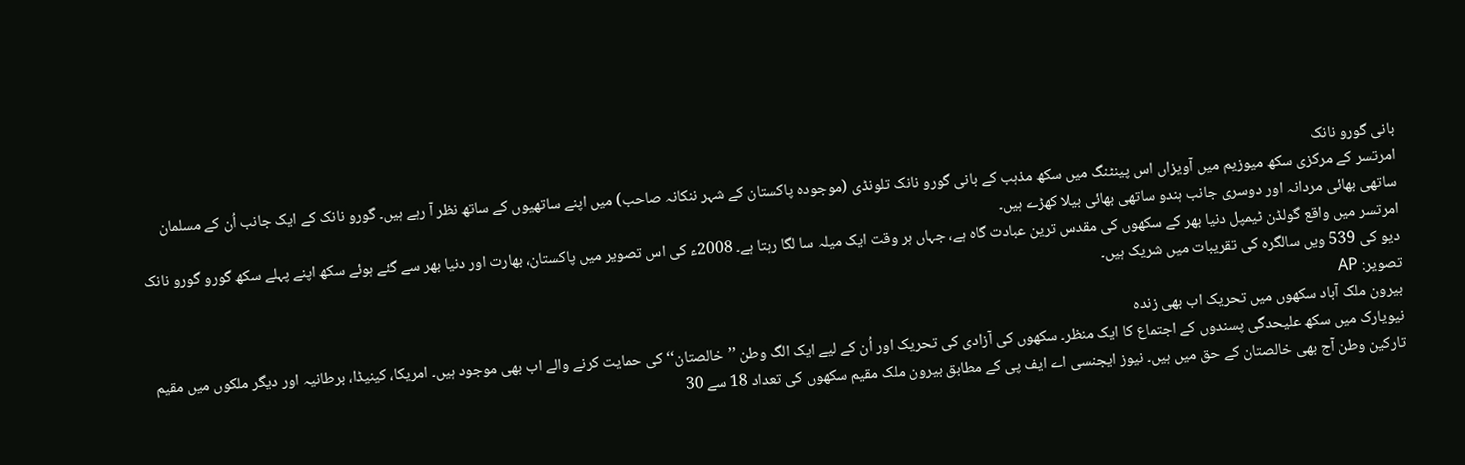بانی گورو نانک
امرتسر کے مرکزی سکھ میوزیم میں آویزاں اس پینٹنگ میں سکھ مذہب کے بانی گورو نانک تلونڈی (موجودہ پاکستان کے شہر ننکانہ صاحب) میں اپنے ساتھیوں کے ساتھ نظر آ رہے ہیں۔ گورو نانک کے ایک جانب اُن کے مسلمان ساتھی بھائی مردانہ اور دوسری جانب ہندو ساتھی بھائی بیلا کھڑے ہیں۔
امرتسر میں واقع گولڈن ٹیمپل دنیا بھر کے سکھوں کی مقدس ترین عبادت گاہ ہے، جہاں ہر وقت ایک میلہ سا لگا رہتا ہے۔ 2008ء کی اس تصویر میں پاکستان، بھارت اور دنیا بھر سے گئے ہوئے سکھ اپنے پہلے سکھ گورو گورو نانک دیو کی 539 ویں سالگرہ کی تقریبات میں شریک ہیں۔
تصویر: AP
بیرون ملک آباد سکھوں میں تحریک اب بھی زندہ
نیویارک میں سکھ علیحدگی پسندوں کے اجتماع کا ایک منظر۔ سکھوں کی آزادی کی تحریک اور اُن کے لیے ایک الگ وطن ’’خالصتان‘‘ کی حمایت کرنے والے اب بھی موجود ہیں۔ امریکا، کینیڈا، برطانیہ اور دیگر ملکوں میں مقیم تارکین وطن آج بھی خالصتان کے حق میں ہیں۔ نیوز ایجنسی اے ایف پی کے مطابق بیرون ملک مقیم سکھوں کی تعداد 18 سے 30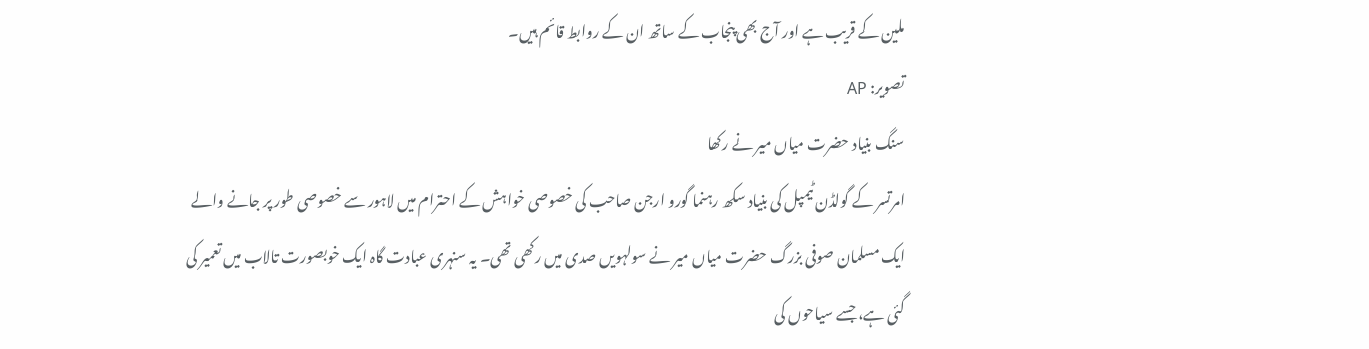ملین کے قریب ہے اور آج بھی پنجاب کے ساتھ ان کے روابط قائم ہیں۔
تصویر: AP
سنگ بنیاد حضرت میاں میر نے رکھا
امرتسر کے گولڈن ٹیمپل کی بنیاد سکھ رہنما گورو ارجن صاحب کی خصوصی خواہش کے احترام میں لاہور سے خصوصی طور پر جانے والے ایک مسلمان صوفی بزرگ حضرت میاں میر نے سولہویں صدی میں رکھی تھی۔ یہ سنہری عبادت گاہ ایک خوبصورت تالاب میں تعمیر کی گئی ہے، جسے سیاحوں کی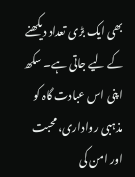بھی ایک بڑی تعداد دیکھنے کے لیے جاتی ہے۔ سکھ اپنی اس عبادت گاہ کو مذہبی رواداری، محبت اور امن کی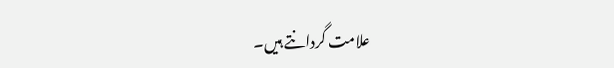علامت گردانتے ہیں۔